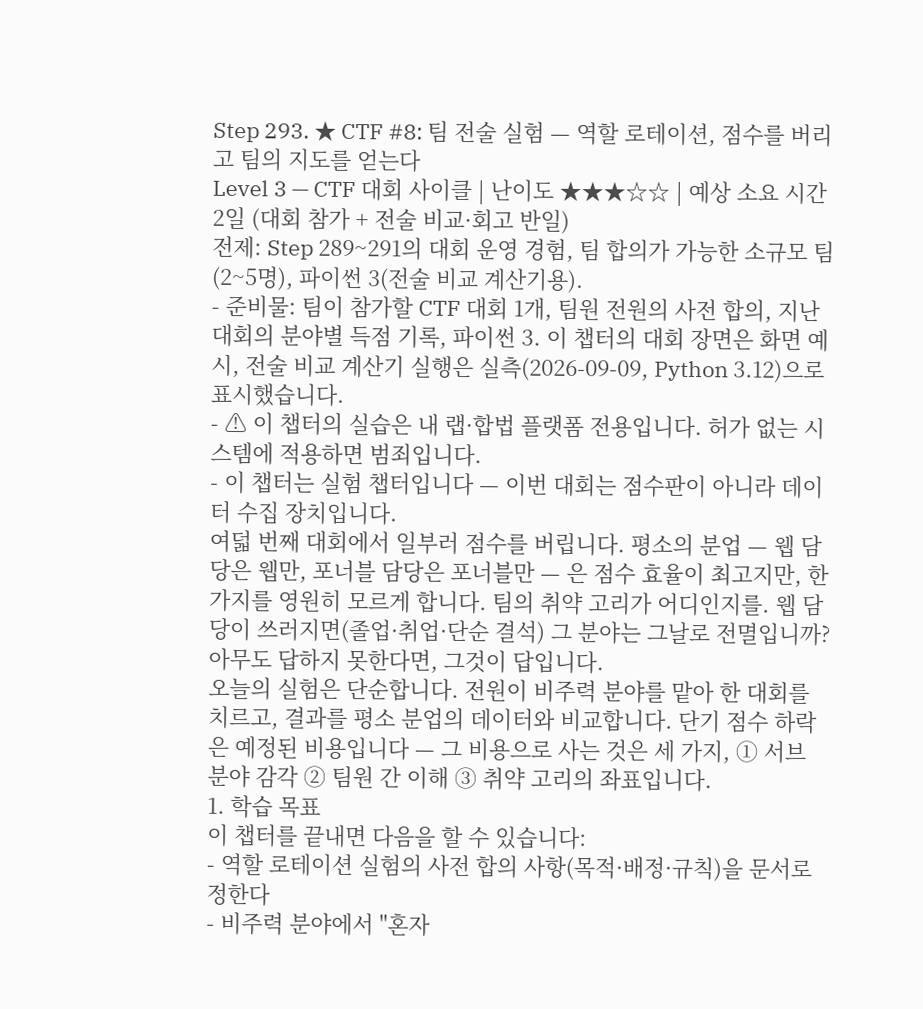Step 293. ★ CTF #8: 팀 전술 실험 — 역할 로테이션, 점수를 버리고 팀의 지도를 얻는다
Level 3 — CTF 대회 사이클 | 난이도 ★★★☆☆ | 예상 소요 시간 2일 (대회 참가 + 전술 비교·회고 반일)
전제: Step 289~291의 대회 운영 경험, 팀 합의가 가능한 소규모 팀(2~5명), 파이썬 3(전술 비교 계산기용).
- 준비물: 팀이 참가할 CTF 대회 1개, 팀원 전원의 사전 합의, 지난 대회의 분야별 득점 기록, 파이썬 3. 이 챕터의 대회 장면은 화면 예시, 전술 비교 계산기 실행은 실측(2026-09-09, Python 3.12)으로 표시했습니다.
- ⚠ 이 챕터의 실습은 내 랩·합법 플랫폼 전용입니다. 허가 없는 시스템에 적용하면 범죄입니다.
- 이 챕터는 실험 챕터입니다 — 이번 대회는 점수판이 아니라 데이터 수집 장치입니다.
여덟 번째 대회에서 일부러 점수를 버립니다. 평소의 분업 — 웹 담당은 웹만, 포너블 담당은 포너블만 — 은 점수 효율이 최고지만, 한 가지를 영원히 모르게 합니다. 팀의 취약 고리가 어디인지를. 웹 담당이 쓰러지면(졸업·취업·단순 결석) 그 분야는 그날로 전멸입니까? 아무도 답하지 못한다면, 그것이 답입니다.
오늘의 실험은 단순합니다. 전원이 비주력 분야를 맡아 한 대회를 치르고, 결과를 평소 분업의 데이터와 비교합니다. 단기 점수 하락은 예정된 비용입니다 — 그 비용으로 사는 것은 세 가지, ① 서브 분야 감각 ② 팀원 간 이해 ③ 취약 고리의 좌표입니다.
1. 학습 목표
이 챕터를 끝내면 다음을 할 수 있습니다:
- 역할 로테이션 실험의 사전 합의 사항(목적·배정·규칙)을 문서로 정한다
- 비주력 분야에서 "혼자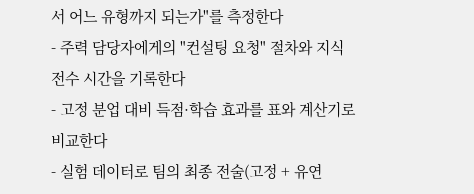서 어느 유형까지 되는가"를 측정한다
- 주력 담당자에게의 "컨설팅 요청" 절차와 지식 전수 시간을 기록한다
- 고정 분업 대비 득점·학습 효과를 표와 계산기로 비교한다
- 실험 데이터로 팀의 최종 전술(고정 + 유연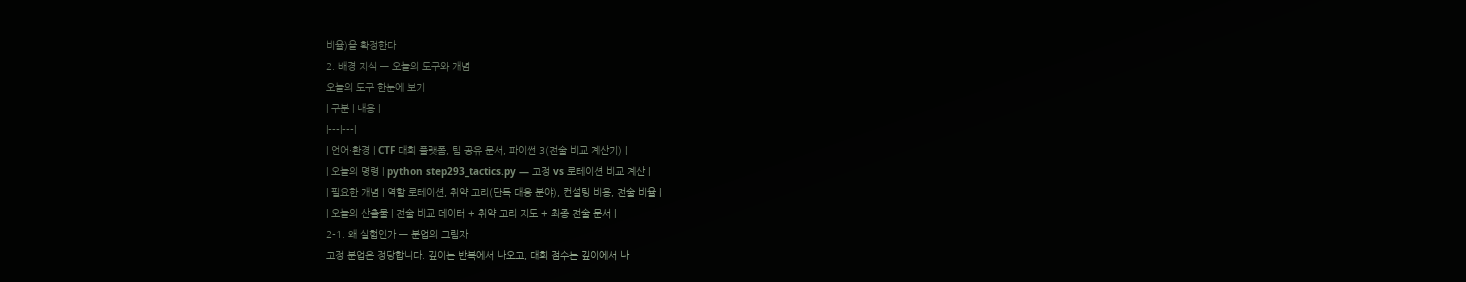비율)을 확정한다
2. 배경 지식 — 오늘의 도구와 개념
오늘의 도구 한눈에 보기
| 구분 | 내용 |
|---|---|
| 언어·환경 | CTF 대회 플랫폼, 팀 공유 문서, 파이썬 3(전술 비교 계산기) |
| 오늘의 명령 | python step293_tactics.py — 고정 vs 로테이션 비교 계산 |
| 필요한 개념 | 역할 로테이션, 취약 고리(단독 대응 분야), 컨설팅 비용, 전술 비율 |
| 오늘의 산출물 | 전술 비교 데이터 + 취약 고리 지도 + 최종 전술 문서 |
2-1. 왜 실험인가 — 분업의 그림자
고정 분업은 정당합니다. 깊이는 반복에서 나오고, 대회 점수는 깊이에서 나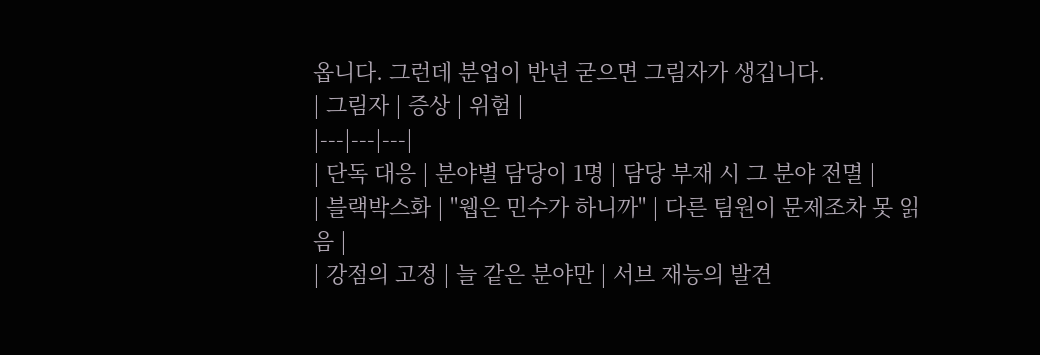옵니다. 그런데 분업이 반년 굳으면 그림자가 생깁니다.
| 그림자 | 증상 | 위험 |
|---|---|---|
| 단독 대응 | 분야별 담당이 1명 | 담당 부재 시 그 분야 전멸 |
| 블랙박스화 | "웹은 민수가 하니까" | 다른 팀원이 문제조차 못 읽음 |
| 강점의 고정 | 늘 같은 분야만 | 서브 재능의 발견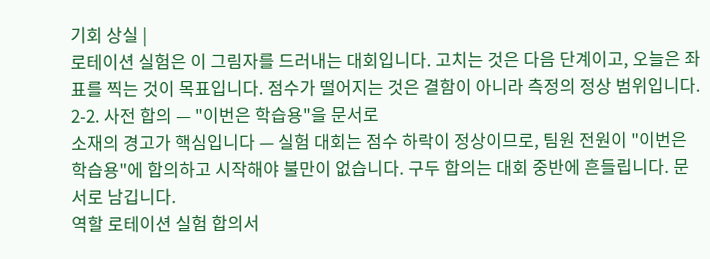기회 상실 |
로테이션 실험은 이 그림자를 드러내는 대회입니다. 고치는 것은 다음 단계이고, 오늘은 좌표를 찍는 것이 목표입니다. 점수가 떨어지는 것은 결함이 아니라 측정의 정상 범위입니다.
2-2. 사전 합의 — "이번은 학습용"을 문서로
소재의 경고가 핵심입니다 — 실험 대회는 점수 하락이 정상이므로, 팀원 전원이 "이번은 학습용"에 합의하고 시작해야 불만이 없습니다. 구두 합의는 대회 중반에 흔들립니다. 문서로 남깁니다.
역할 로테이션 실험 합의서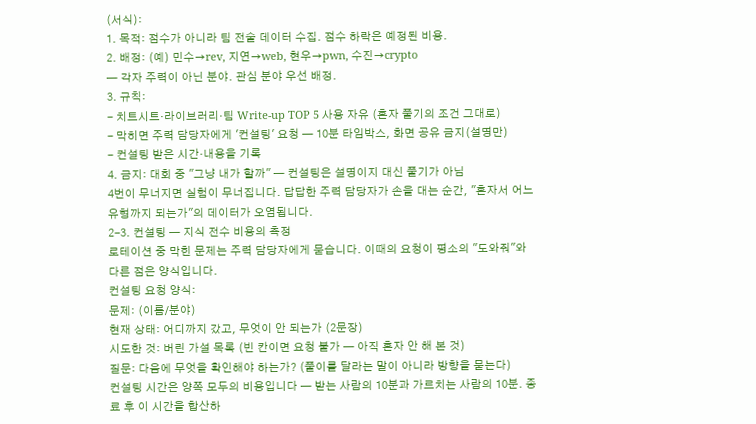(서식):
1. 목적: 점수가 아니라 팀 전술 데이터 수집. 점수 하락은 예정된 비용.
2. 배정: (예) 민수→rev, 지연→web, 현우→pwn, 수진→crypto
— 각자 주력이 아닌 분야. 관심 분야 우선 배정.
3. 규칙:
- 치트시트·라이브러리·팀 Write-up TOP 5 사용 자유 (혼자 풀기의 조건 그대로)
- 막히면 주력 담당자에게 '컨설팅' 요청 — 10분 타임박스, 화면 공유 금지(설명만)
- 컨설팅 받은 시간·내용을 기록
4. 금지: 대회 중 "그냥 내가 할까" — 컨설팅은 설명이지 대신 풀기가 아님
4번이 무너지면 실험이 무너집니다. 답답한 주력 담당자가 손을 대는 순간, "혼자서 어느 유형까지 되는가"의 데이터가 오염됩니다.
2-3. 컨설팅 — 지식 전수 비용의 측정
로테이션 중 막힌 문제는 주력 담당자에게 묻습니다. 이때의 요청이 평소의 "도와줘"와 다른 점은 양식입니다.
컨설팅 요청 양식:
문제: (이름/분야)
현재 상태: 어디까지 갔고, 무엇이 안 되는가 (2문장)
시도한 것: 버린 가설 목록 (빈 칸이면 요청 불가 — 아직 혼자 안 해 본 것)
질문: 다음에 무엇을 확인해야 하는가? (풀이를 달라는 말이 아니라 방향을 묻는다)
컨설팅 시간은 양쪽 모두의 비용입니다 — 받는 사람의 10분과 가르치는 사람의 10분. 종료 후 이 시간을 합산하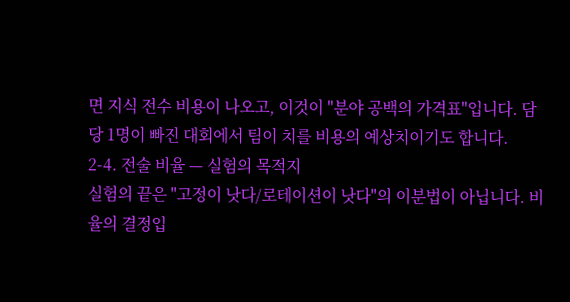면 지식 전수 비용이 나오고, 이것이 "분야 공백의 가격표"입니다. 담당 1명이 빠진 대회에서 팀이 치를 비용의 예상치이기도 합니다.
2-4. 전술 비율 — 실험의 목적지
실험의 끝은 "고정이 낫다/로테이션이 낫다"의 이분법이 아닙니다. 비율의 결정입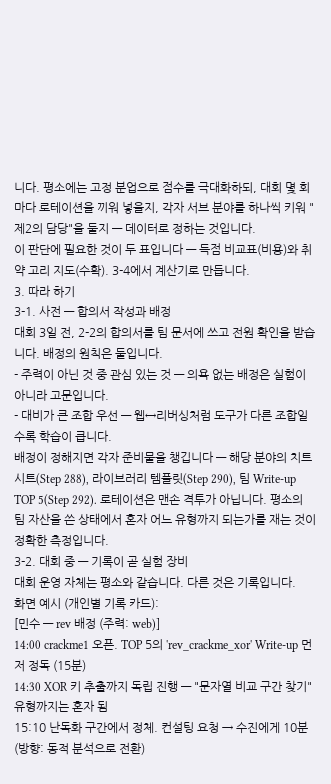니다. 평소에는 고정 분업으로 점수를 극대화하되, 대회 몇 회마다 로테이션을 끼워 넣을지, 각자 서브 분야를 하나씩 키워 "제2의 담당"을 둘지 — 데이터로 정하는 것입니다.
이 판단에 필요한 것이 두 표입니다 — 득점 비교표(비용)와 취약 고리 지도(수확). 3-4에서 계산기로 만듭니다.
3. 따라 하기
3-1. 사전 — 합의서 작성과 배정
대회 3일 전, 2-2의 합의서를 팀 문서에 쓰고 전원 확인을 받습니다. 배정의 원칙은 둘입니다.
- 주력이 아닌 것 중 관심 있는 것 — 의욕 없는 배정은 실험이 아니라 고문입니다.
- 대비가 큰 조합 우선 — 웹↔리버싱처럼 도구가 다른 조합일수록 학습이 큽니다.
배정이 정해지면 각자 준비물을 챙깁니다 — 해당 분야의 치트시트(Step 288), 라이브러리 템플릿(Step 290), 팀 Write-up TOP 5(Step 292). 로테이션은 맨손 격투가 아닙니다. 평소의 팀 자산을 쓴 상태에서 혼자 어느 유형까지 되는가를 재는 것이 정확한 측정입니다.
3-2. 대회 중 — 기록이 곧 실험 장비
대회 운영 자체는 평소와 같습니다. 다른 것은 기록입니다.
화면 예시 (개인별 기록 카드):
[민수 — rev 배정 (주력: web)]
14:00 crackme1 오픈. TOP 5의 'rev_crackme_xor' Write-up 먼저 정독 (15분)
14:30 XOR 키 추출까지 독립 진행 — "문자열 비교 구간 찾기" 유형까지는 혼자 됨
15:10 난독화 구간에서 정체. 컨설팅 요청 → 수진에게 10분 (방향: 동적 분석으로 전환)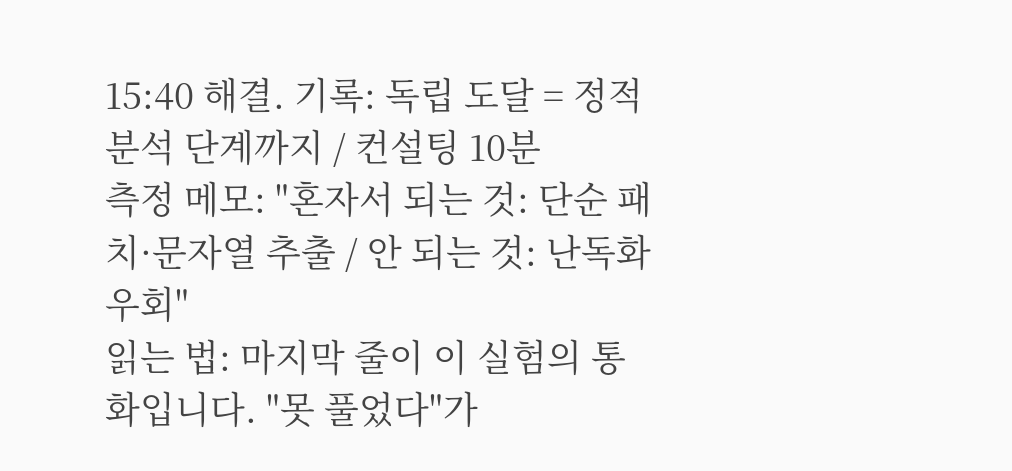15:40 해결. 기록: 독립 도달 = 정적 분석 단계까지 / 컨설팅 10분
측정 메모: "혼자서 되는 것: 단순 패치·문자열 추출 / 안 되는 것: 난독화 우회"
읽는 법: 마지막 줄이 이 실험의 통화입니다. "못 풀었다"가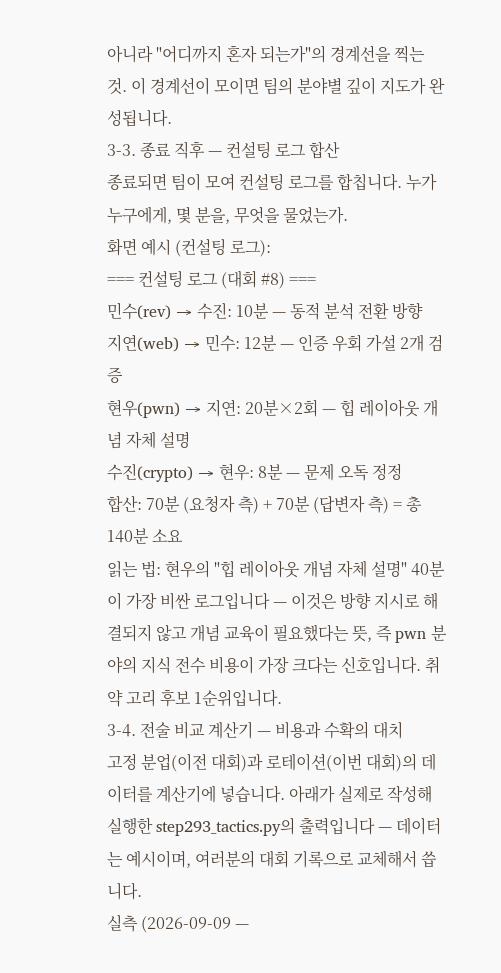아니라 "어디까지 혼자 되는가"의 경계선을 찍는 것. 이 경계선이 모이면 팀의 분야별 깊이 지도가 완성됩니다.
3-3. 종료 직후 — 컨설팅 로그 합산
종료되면 팀이 모여 컨설팅 로그를 합칩니다. 누가 누구에게, 몇 분을, 무엇을 물었는가.
화면 예시 (컨설팅 로그):
=== 컨설팅 로그 (대회 #8) ===
민수(rev) → 수진: 10분 — 동적 분석 전환 방향
지연(web) → 민수: 12분 — 인증 우회 가설 2개 검증
현우(pwn) → 지연: 20분×2회 — 힙 레이아웃 개념 자체 설명
수진(crypto) → 현우: 8분 — 문제 오독 정정
합산: 70분 (요청자 측) + 70분 (답변자 측) = 총 140분 소요
읽는 법: 현우의 "힙 레이아웃 개념 자체 설명" 40분이 가장 비싼 로그입니다 — 이것은 방향 지시로 해결되지 않고 개념 교육이 필요했다는 뜻, 즉 pwn 분야의 지식 전수 비용이 가장 크다는 신호입니다. 취약 고리 후보 1순위입니다.
3-4. 전술 비교 계산기 — 비용과 수확의 대치
고정 분업(이전 대회)과 로테이션(이번 대회)의 데이터를 계산기에 넣습니다. 아래가 실제로 작성해 실행한 step293_tactics.py의 출력입니다 — 데이터는 예시이며, 여러분의 대회 기록으로 교체해서 씁니다.
실측 (2026-09-09 —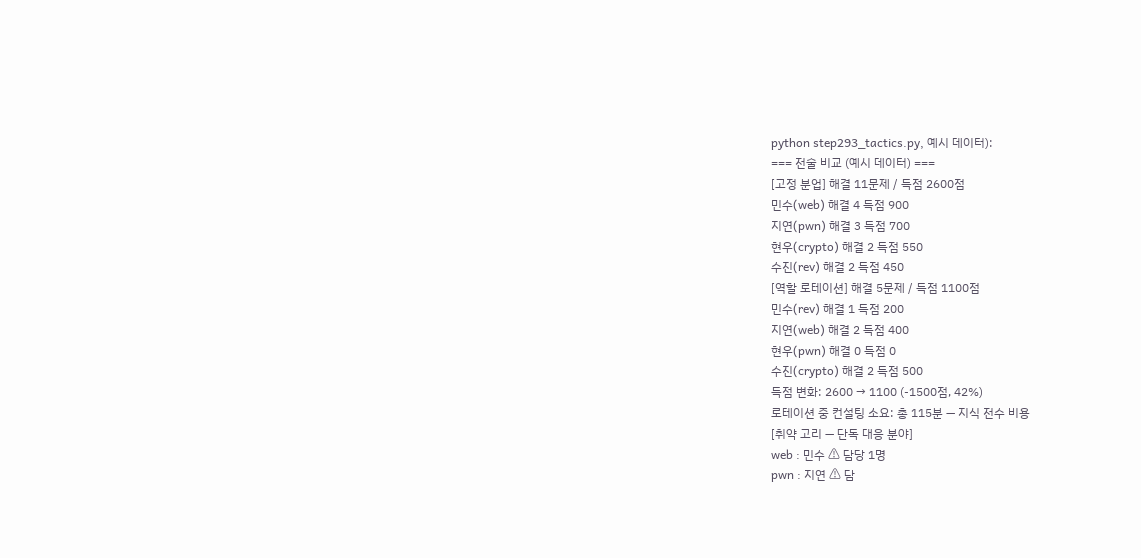python step293_tactics.py, 예시 데이터):
=== 전술 비교 (예시 데이터) ===
[고정 분업] 해결 11문제 / 득점 2600점
민수(web) 해결 4 득점 900
지연(pwn) 해결 3 득점 700
현우(crypto) 해결 2 득점 550
수진(rev) 해결 2 득점 450
[역할 로테이션] 해결 5문제 / 득점 1100점
민수(rev) 해결 1 득점 200
지연(web) 해결 2 득점 400
현우(pwn) 해결 0 득점 0
수진(crypto) 해결 2 득점 500
득점 변화: 2600 → 1100 (-1500점, 42%)
로테이션 중 컨설팅 소요: 총 115분 — 지식 전수 비용
[취약 고리 — 단독 대응 분야]
web : 민수 ⚠ 담당 1명
pwn : 지연 ⚠ 담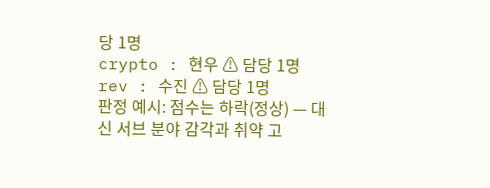당 1명
crypto : 현우 ⚠ 담당 1명
rev : 수진 ⚠ 담당 1명
판정 예시: 점수는 하락(정상) — 대신 서브 분야 감각과 취약 고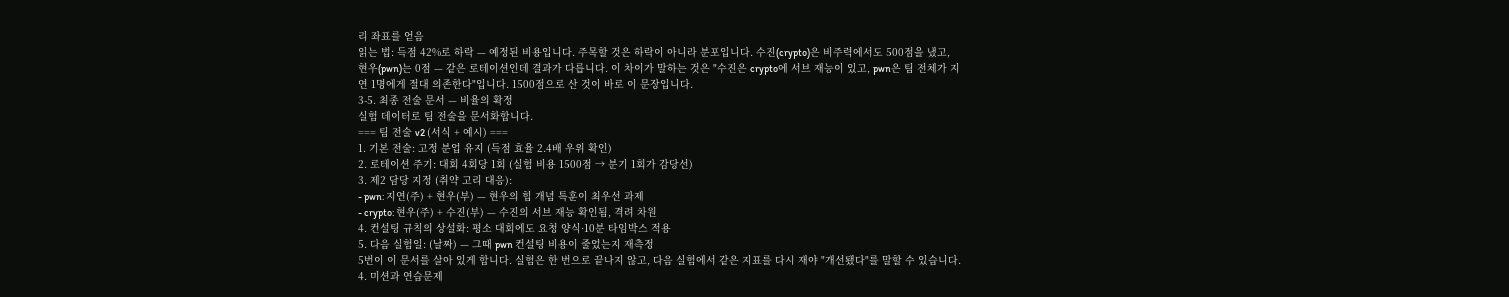리 좌표를 얻음
읽는 법: 득점 42%로 하락 — 예정된 비용입니다. 주목할 것은 하락이 아니라 분포입니다. 수진(crypto)은 비주력에서도 500점을 냈고, 현우(pwn)는 0점 — 같은 로테이션인데 결과가 다릅니다. 이 차이가 말하는 것은 "수진은 crypto에 서브 재능이 있고, pwn은 팀 전체가 지연 1명에게 절대 의존한다"입니다. 1500점으로 산 것이 바로 이 문장입니다.
3-5. 최종 전술 문서 — 비율의 확정
실험 데이터로 팀 전술을 문서화합니다.
=== 팀 전술 v2 (서식 + 예시) ===
1. 기본 전술: 고정 분업 유지 (득점 효율 2.4배 우위 확인)
2. 로테이션 주기: 대회 4회당 1회 (실험 비용 1500점 → 분기 1회가 감당선)
3. 제2 담당 지정 (취약 고리 대응):
- pwn: 지연(주) + 현우(부) — 현우의 힙 개념 특훈이 최우선 과제
- crypto: 현우(주) + 수진(부) — 수진의 서브 재능 확인됨, 격려 차원
4. 컨설팅 규칙의 상설화: 평소 대회에도 요청 양식·10분 타임박스 적용
5. 다음 실험일: (날짜) — 그때 pwn 컨설팅 비용이 줄었는지 재측정
5번이 이 문서를 살아 있게 합니다. 실험은 한 번으로 끝나지 않고, 다음 실험에서 같은 지표를 다시 재야 "개선됐다"를 말할 수 있습니다.
4. 미션과 연습문제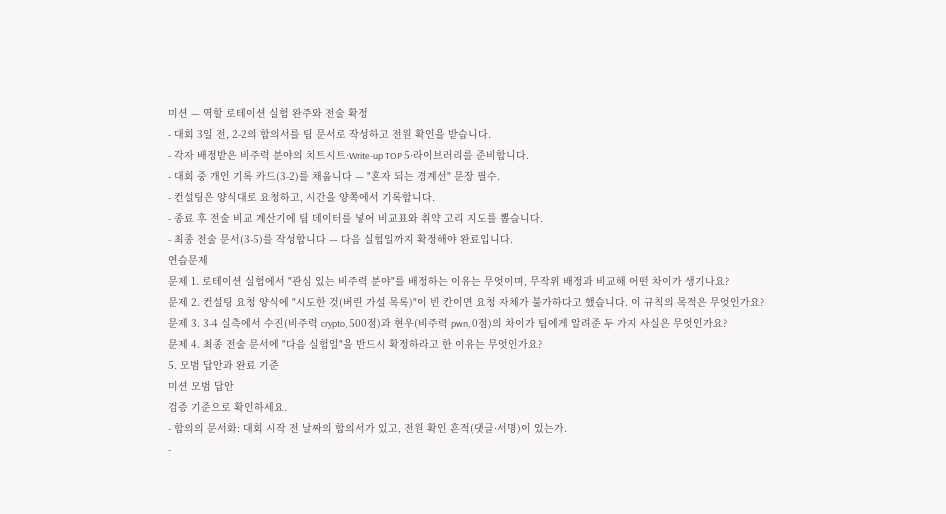미션 — 역할 로테이션 실험 완주와 전술 확정
- 대회 3일 전, 2-2의 합의서를 팀 문서로 작성하고 전원 확인을 받습니다.
- 각자 배정받은 비주력 분야의 치트시트·Write-up TOP 5·라이브러리를 준비합니다.
- 대회 중 개인 기록 카드(3-2)를 채웁니다 — "혼자 되는 경계선" 문장 필수.
- 컨설팅은 양식대로 요청하고, 시간을 양쪽에서 기록합니다.
- 종료 후 전술 비교 계산기에 팀 데이터를 넣어 비교표와 취약 고리 지도를 뽑습니다.
- 최종 전술 문서(3-5)를 작성합니다 — 다음 실험일까지 확정해야 완료입니다.
연습문제
문제 1. 로테이션 실험에서 "관심 있는 비주력 분야"를 배정하는 이유는 무엇이며, 무작위 배정과 비교해 어떤 차이가 생기나요?
문제 2. 컨설팅 요청 양식에 "시도한 것(버린 가설 목록)"이 빈 칸이면 요청 자체가 불가하다고 했습니다. 이 규칙의 목적은 무엇인가요?
문제 3. 3-4 실측에서 수진(비주력 crypto, 500점)과 현우(비주력 pwn, 0점)의 차이가 팀에게 알려준 두 가지 사실은 무엇인가요?
문제 4. 최종 전술 문서에 "다음 실험일"을 반드시 확정하라고 한 이유는 무엇인가요?
5. 모범 답안과 완료 기준
미션 모범 답안
검증 기준으로 확인하세요.
- 합의의 문서화: 대회 시작 전 날짜의 합의서가 있고, 전원 확인 흔적(댓글·서명)이 있는가.
-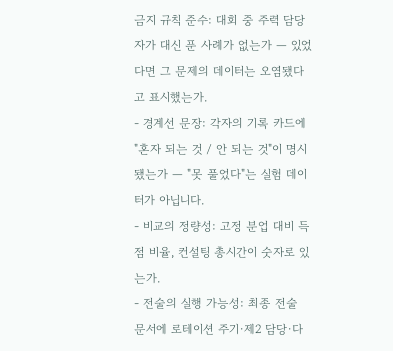금지 규칙 준수: 대회 중 주력 담당자가 대신 푼 사례가 없는가 — 있었다면 그 문제의 데이터는 오염됐다고 표시했는가.
- 경계선 문장: 각자의 기록 카드에 "혼자 되는 것 / 안 되는 것"이 명시됐는가 — "못 풀었다"는 실험 데이터가 아닙니다.
- 비교의 정량성: 고정 분업 대비 득점 비율, 컨설팅 총시간이 숫자로 있는가.
- 전술의 실행 가능성: 최종 전술 문서에 로테이션 주기·제2 담당·다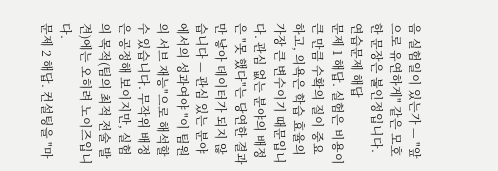음 실험일이 있는가 — "앞으로 유연하게" 같은 모호한 문장은 불인정입니다.
연습문제 해답
문제 1 해답. 실험은 비용이 큰 만큼 수확의 질이 중요하고, 의욕은 학습 효율의 가장 큰 변수이기 때문입니다. 관심 없는 분야의 배정은 "못 했다"는 당연한 결과만 낳아 데이터가 되지 않습니다 — 관심 있는 분야에서의 성과여야 "이 팀원의 서브 재능"으로 해석할 수 있습니다. 무작위 배정은 공정해 보이지만, 실험의 목적(팀의 최적 전술 발견)에는 오히려 노이즈입니다.
문제 2 해답. 컨설팅을 "마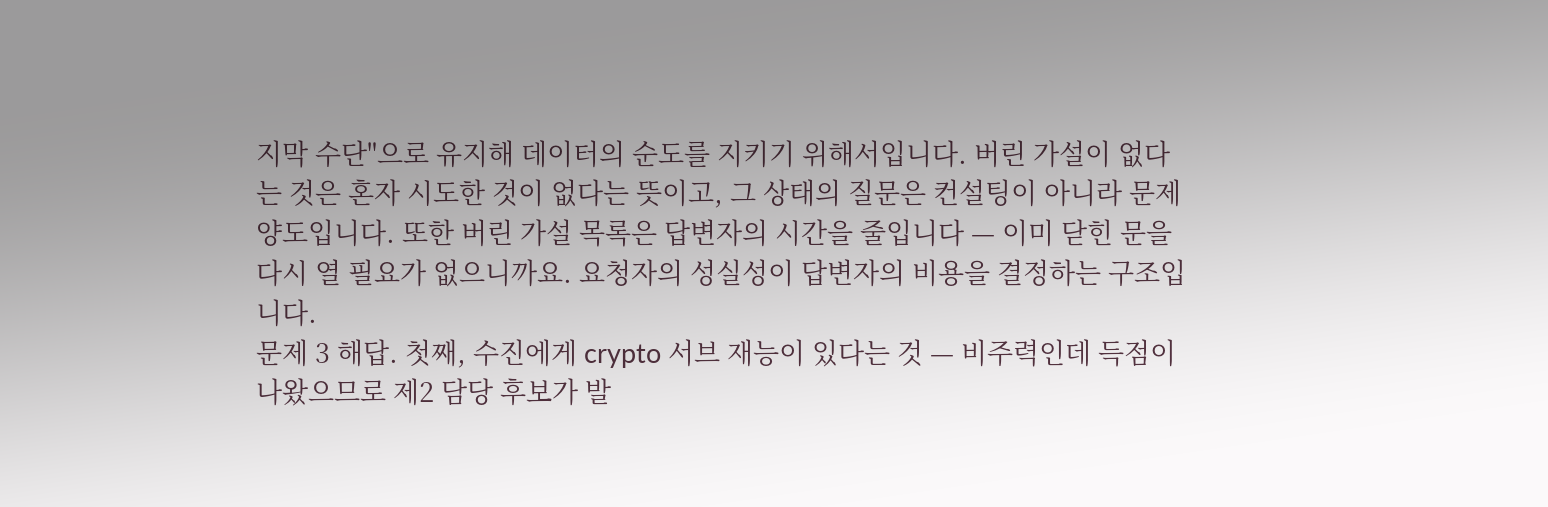지막 수단"으로 유지해 데이터의 순도를 지키기 위해서입니다. 버린 가설이 없다는 것은 혼자 시도한 것이 없다는 뜻이고, 그 상태의 질문은 컨설팅이 아니라 문제 양도입니다. 또한 버린 가설 목록은 답변자의 시간을 줄입니다 — 이미 닫힌 문을 다시 열 필요가 없으니까요. 요청자의 성실성이 답변자의 비용을 결정하는 구조입니다.
문제 3 해답. 첫째, 수진에게 crypto 서브 재능이 있다는 것 — 비주력인데 득점이 나왔으므로 제2 담당 후보가 발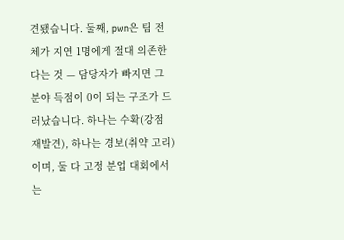견됐습니다. 둘째, pwn은 팀 전체가 지연 1명에게 절대 의존한다는 것 — 담당자가 빠지면 그 분야 득점이 0이 되는 구조가 드러났습니다. 하나는 수확(강점 재발견), 하나는 경보(취약 고리)이며, 둘 다 고정 분업 대회에서는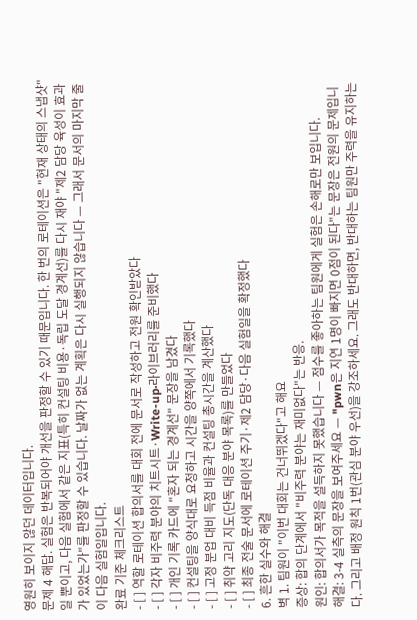영원히 보이지 않던 데이터입니다.
문제 4 해답. 실험은 반복되어야 개선을 판정할 수 있기 때문입니다. 한 번의 로테이션은 "현재 상태의 스냅샷"일 뿐이고, 다음 실험에서 같은 지표(특히 컨설팅 비용·독립 도달 경계선)를 다시 재야 "제2 담당 육성이 효과가 있었는가"를 판정할 수 있습니다. 날짜가 없는 계획은 다시 실행되지 않습니다 — 그래서 문서의 마지막 줄이 다음 실험일입니다.
완료 기준 체크리스트
- [ ] 역할 로테이션 합의서를 대회 전에 문서로 작성하고 전원 확인받았다
- [ ] 각자 비주력 분야의 치트시트·Write-up·라이브러리를 준비했다
- [ ] 개인 기록 카드에 "혼자 되는 경계선" 문장을 남겼다
- [ ] 컨설팅을 양식대로 요청하고 시간을 양쪽에서 기록했다
- [ ] 고정 분업 대비 득점 비율과 컨설팅 총시간을 계산했다
- [ ] 취약 고리 지도(단독 대응 분야 목록)를 만들었다
- [ ] 최종 전술 문서에 로테이션 주기·제2 담당·다음 실험일을 확정했다
6. 흔한 실수와 해결
벽 1. 팀원이 "이번 대회는 건너뛰겠다"고 해요
증상: 합의 단계에서 "비주력 분야는 재미없다"는 반응.
원인: 합의서가 목적을 설득하지 못했습니다 — 점수를 좋아하는 팀원에게 실험은 손해로만 보입니다.
해결: 3-4 실측의 문장을 보여주세요 — "pwn은 지연 1명이 빠지면 0점이 된다"는 문장은 전원의 문제입니다. 그리고 배정 원칙 1번(관심 분야 우선)을 강조하세요. 그래도 반대하면, 반대하는 팀원만 주력을 유지하는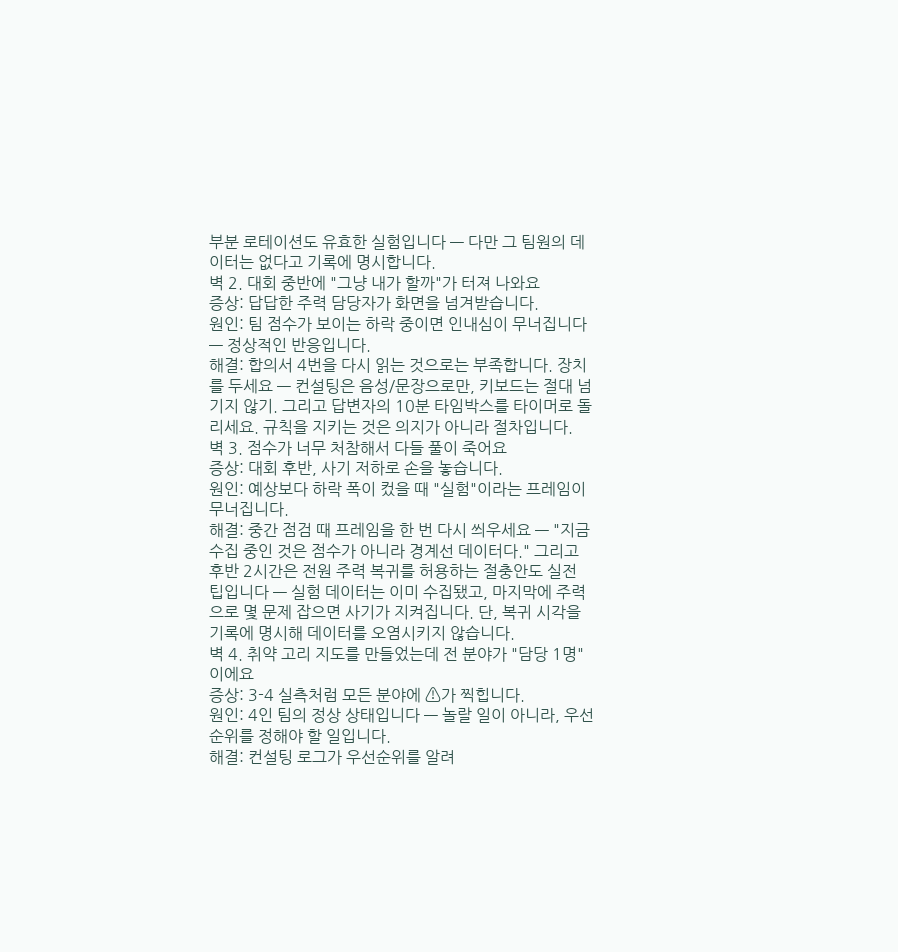부분 로테이션도 유효한 실험입니다 — 다만 그 팀원의 데이터는 없다고 기록에 명시합니다.
벽 2. 대회 중반에 "그냥 내가 할까"가 터져 나와요
증상: 답답한 주력 담당자가 화면을 넘겨받습니다.
원인: 팀 점수가 보이는 하락 중이면 인내심이 무너집니다 — 정상적인 반응입니다.
해결: 합의서 4번을 다시 읽는 것으로는 부족합니다. 장치를 두세요 — 컨설팅은 음성/문장으로만, 키보드는 절대 넘기지 않기. 그리고 답변자의 10분 타임박스를 타이머로 돌리세요. 규칙을 지키는 것은 의지가 아니라 절차입니다.
벽 3. 점수가 너무 처참해서 다들 풀이 죽어요
증상: 대회 후반, 사기 저하로 손을 놓습니다.
원인: 예상보다 하락 폭이 컸을 때 "실험"이라는 프레임이 무너집니다.
해결: 중간 점검 때 프레임을 한 번 다시 씌우세요 — "지금 수집 중인 것은 점수가 아니라 경계선 데이터다." 그리고 후반 2시간은 전원 주력 복귀를 허용하는 절충안도 실전 팁입니다 — 실험 데이터는 이미 수집됐고, 마지막에 주력으로 몇 문제 잡으면 사기가 지켜집니다. 단, 복귀 시각을 기록에 명시해 데이터를 오염시키지 않습니다.
벽 4. 취약 고리 지도를 만들었는데 전 분야가 "담당 1명"이에요
증상: 3-4 실측처럼 모든 분야에 ⚠가 찍힙니다.
원인: 4인 팀의 정상 상태입니다 — 놀랄 일이 아니라, 우선순위를 정해야 할 일입니다.
해결: 컨설팅 로그가 우선순위를 알려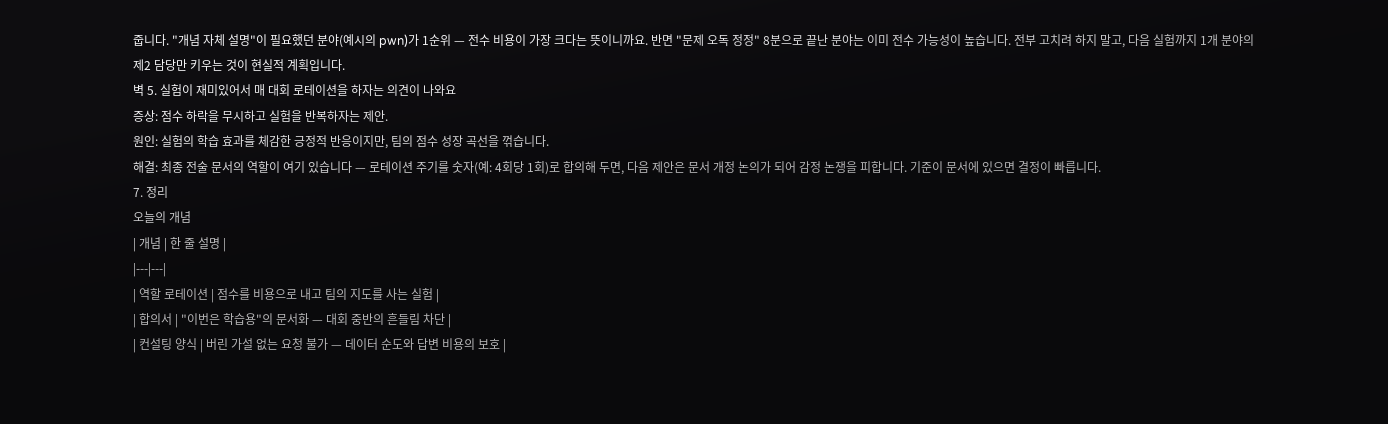줍니다. "개념 자체 설명"이 필요했던 분야(예시의 pwn)가 1순위 — 전수 비용이 가장 크다는 뜻이니까요. 반면 "문제 오독 정정" 8분으로 끝난 분야는 이미 전수 가능성이 높습니다. 전부 고치려 하지 말고, 다음 실험까지 1개 분야의 제2 담당만 키우는 것이 현실적 계획입니다.
벽 5. 실험이 재미있어서 매 대회 로테이션을 하자는 의견이 나와요
증상: 점수 하락을 무시하고 실험을 반복하자는 제안.
원인: 실험의 학습 효과를 체감한 긍정적 반응이지만, 팀의 점수 성장 곡선을 꺾습니다.
해결: 최종 전술 문서의 역할이 여기 있습니다 — 로테이션 주기를 숫자(예: 4회당 1회)로 합의해 두면, 다음 제안은 문서 개정 논의가 되어 감정 논쟁을 피합니다. 기준이 문서에 있으면 결정이 빠릅니다.
7. 정리
오늘의 개념
| 개념 | 한 줄 설명 |
|---|---|
| 역할 로테이션 | 점수를 비용으로 내고 팀의 지도를 사는 실험 |
| 합의서 | "이번은 학습용"의 문서화 — 대회 중반의 흔들림 차단 |
| 컨설팅 양식 | 버린 가설 없는 요청 불가 — 데이터 순도와 답변 비용의 보호 |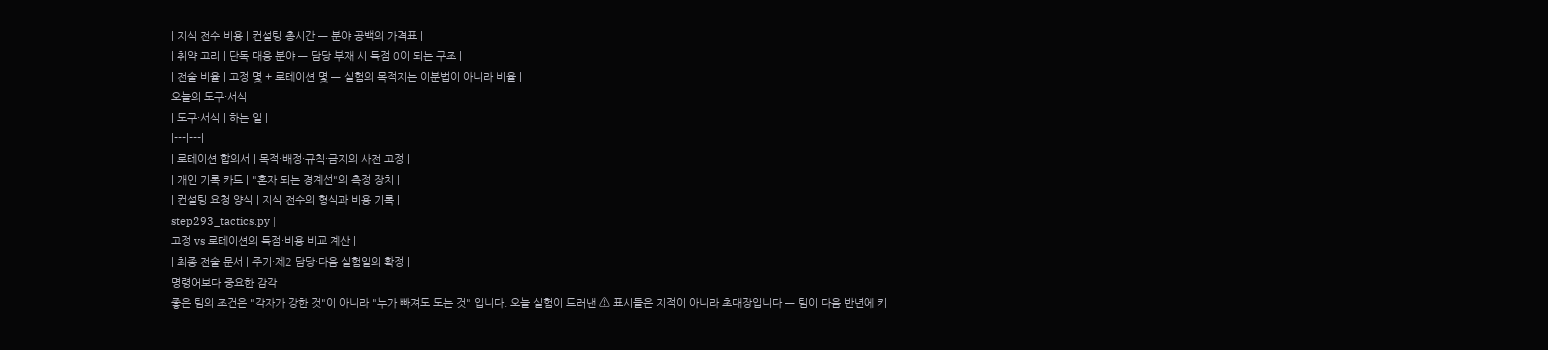| 지식 전수 비용 | 컨설팅 총시간 — 분야 공백의 가격표 |
| 취약 고리 | 단독 대응 분야 — 담당 부재 시 득점 0이 되는 구조 |
| 전술 비율 | 고정 몇 + 로테이션 몇 — 실험의 목적지는 이분법이 아니라 비율 |
오늘의 도구·서식
| 도구·서식 | 하는 일 |
|---|---|
| 로테이션 합의서 | 목적·배정·규칙·금지의 사전 고정 |
| 개인 기록 카드 | "혼자 되는 경계선"의 측정 장치 |
| 컨설팅 요청 양식 | 지식 전수의 형식과 비용 기록 |
step293_tactics.py |
고정 vs 로테이션의 득점·비용 비교 계산 |
| 최종 전술 문서 | 주기·제2 담당·다음 실험일의 확정 |
명령어보다 중요한 감각
좋은 팀의 조건은 "각자가 강한 것"이 아니라 "누가 빠져도 도는 것" 입니다. 오늘 실험이 드러낸 ⚠ 표시들은 지적이 아니라 초대장입니다 — 팀이 다음 반년에 키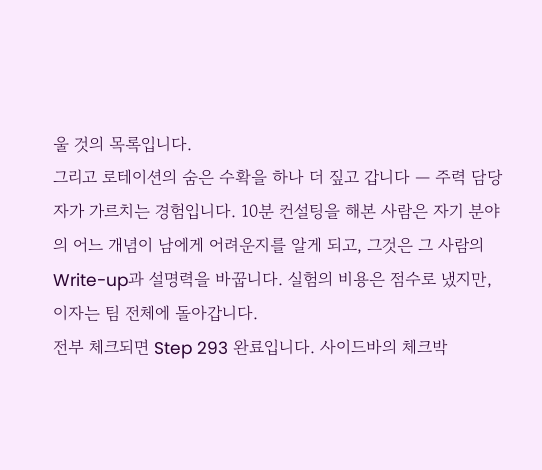울 것의 목록입니다.
그리고 로테이션의 숨은 수확을 하나 더 짚고 갑니다 — 주력 담당자가 가르치는 경험입니다. 10분 컨설팅을 해본 사람은 자기 분야의 어느 개념이 남에게 어려운지를 알게 되고, 그것은 그 사람의 Write-up과 설명력을 바꿉니다. 실험의 비용은 점수로 냈지만, 이자는 팀 전체에 돌아갑니다.
전부 체크되면 Step 293 완료입니다. 사이드바의 체크박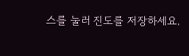스를 눌러 진도를 저장하세요.